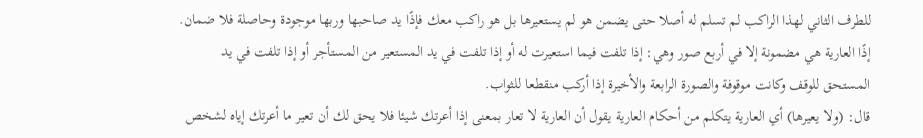للطرف الثاني لهذا الراكب لم تسلم له أصلا حتى يضمن هو لم يستعيرها بل هو راكب معك فإذًا يد صاحبها وربها موجودة وحاصلة فلا ضمان. إذًا العارية هي مضمونة إلا في أربع صور وهي: إذا تلفت فيما استعيرت له أو إذا تلفت في يد المستعير من المستأجر أو إذا تلفت في يد المستحق للوقف وكانت موقوفة والصورة الرابعة والأخيرة إذا أركب منقطعا للثواب.
قال: (ولا يعيرها) أي العارية يتكلم من أحكام العارية يقول أن العارية لا تعار بمعنى إذا أعرتك شيئا فلا يحق لك أن تعير ما أعرتك إياه لشخص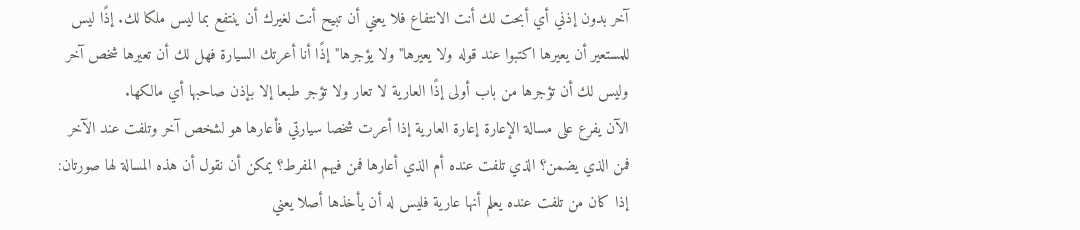آخر بدون إذني أي أبحت لك أنت الانتفاع فلا يعني أن تبيح أنت لغيرك أن ينتفع بما ليس ملكا لك. إذًا ليس للمستعير أن يعيرها اكتبوا عند قوله ولا يعيرها"ولا يؤجرها"إذًا أنا أعرتك السيارة فهل لك أن تعيرها شخص آخر وليس لك أن تؤجرها من باب أولى إذًا العارية لا تعار ولا تؤجر طبعا إلا بإذن صاحبها أي مالكها.
الآن يفرع على مسالة الإعارة إعارة العارية إذا أعرت شخصا سيارتي فأعارها هو لشخص آخر وتلفت عند الآخر فمن الذي يضمن؟ الذي تلفت عنده أم الذي أعارها فمن فيهم المفرط؟ يمكن أن نقول أن هذه المسالة لها صورتان: إذا كان من تلفت عنده يعلم أنها عارية فليس له أن يأخذها أصلا يعني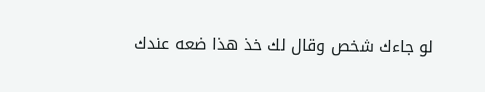لو جاءك شخص وقال لك خذ هذا ضعه عندك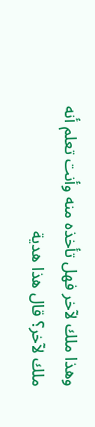وهذا ملك لآخر فهل تأخذه منه وأنت تعلم أنه ملك لآخر؟ قال هذا هدية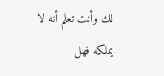لك وأنت تعلم أنه لا يملكه فهل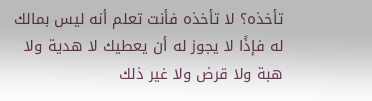تأخذه؟ لا تأخذه فأنت تعلم أنه ليس بمالك له فإذًا لا يجوز له أن يعطيك لا هدية ولا هبة ولا قرض ولا غير ذلك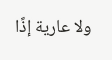ولا عارية إذًا